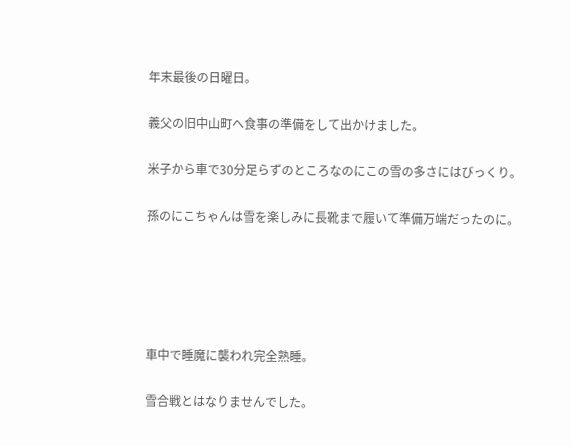年末最後の日曜日。

義父の旧中山町へ食事の準備をして出かけました。

米子から車で30分足らずのところなのにこの雪の多さにはびっくり。

孫のにこちゃんは雪を楽しみに長靴まで履いて準備万端だったのに。





車中で睡魔に襲われ完全熟睡。

雪合戦とはなりませんでした。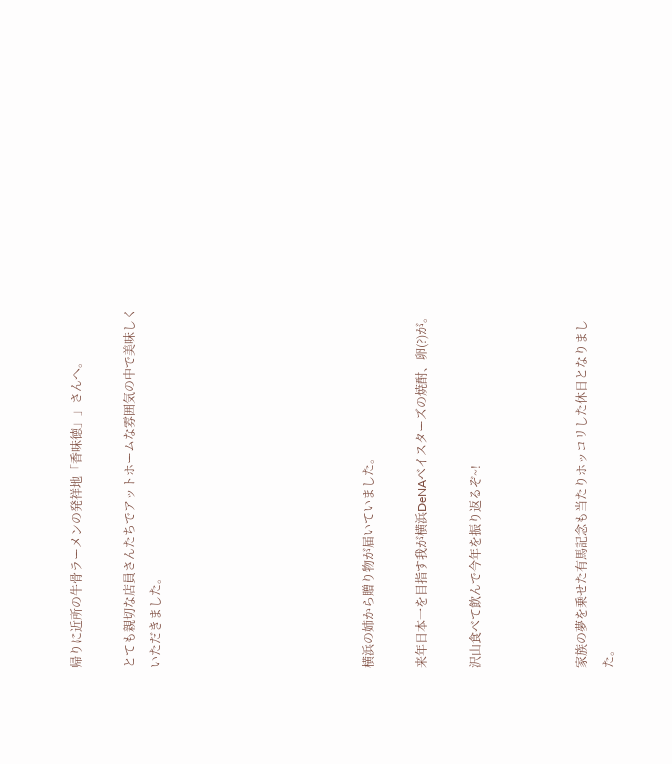帰りに近所の牛骨ラーメンの発祥地「香味徳」」さんへ。

とても親切な店員さんたちでアットホームな雰囲気の中で美味しくいただきました。







横浜の姉から贈り物が届いていました。

来年日本一を目指す我が横浜DeNAベイスターズの焼酎、卵(?)が。

沢山食べて飲んで今年を振り返るぞ~!



家族の夢を乗せた有馬記念も当たりホッコリした休日となりました。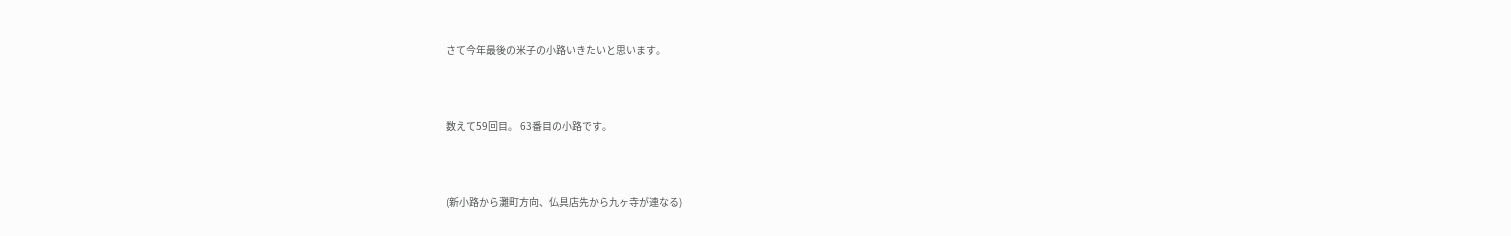さて今年最後の米子の小路いきたいと思います。



数えて59回目。 63番目の小路です。



(新小路から灘町方向、仏具店先から九ヶ寺が連なる)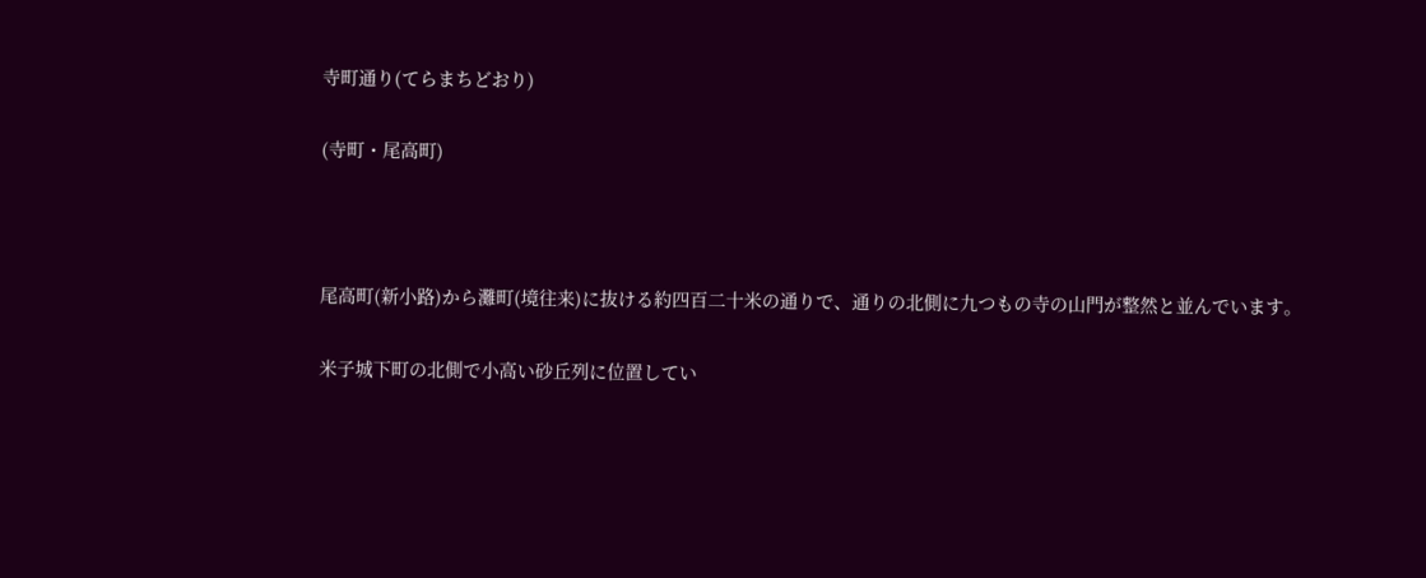寺町通り(てらまちどおり)

(寺町・尾高町)



尾高町(新小路)から灘町(境往来)に抜ける約四百二十米の通りで、通りの北側に九つもの寺の山門が整然と並んでいます。

米子城下町の北側で小高い砂丘列に位置してい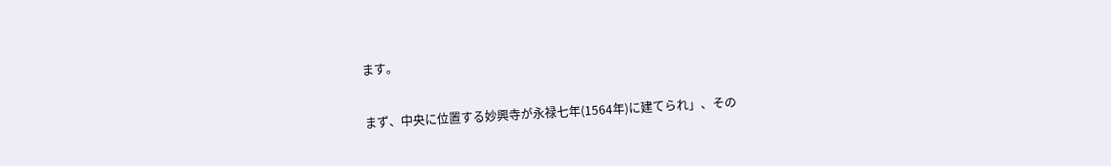ます。

まず、中央に位置する妙興寺が永禄七年(1564年)に建てられ」、その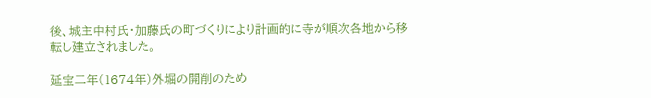後、城主中村氏・加藤氏の町づくりにより計画的に寺が順次各地から移転し建立されました。

延宝二年(1674年)外堀の開削のため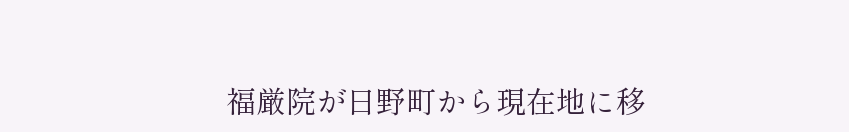福厳院が日野町から現在地に移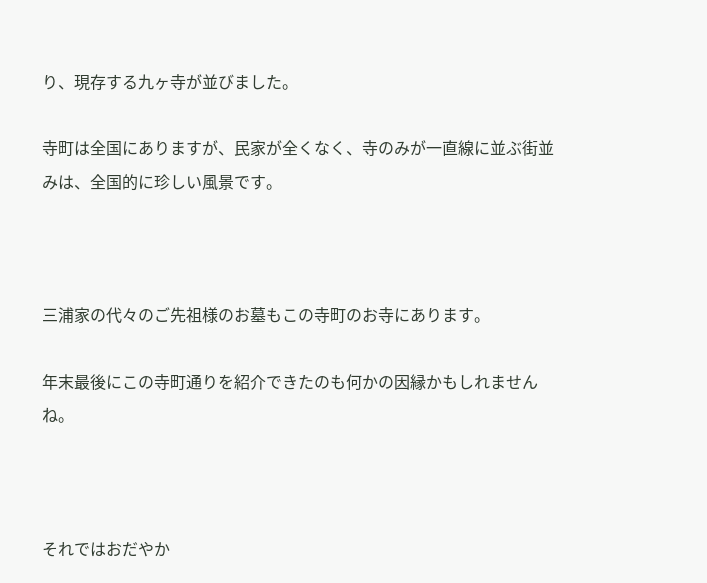り、現存する九ヶ寺が並びました。

寺町は全国にありますが、民家が全くなく、寺のみが一直線に並ぶ街並みは、全国的に珍しい風景です。



三浦家の代々のご先祖様のお墓もこの寺町のお寺にあります。

年末最後にこの寺町通りを紹介できたのも何かの因縁かもしれませんね。



それではおだやか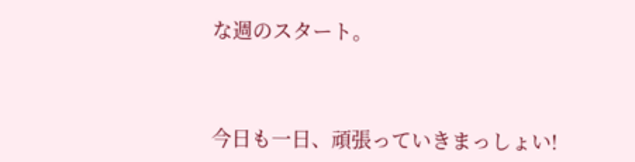な週のスタート。



今日も一日、頑張っていきまっしょい!